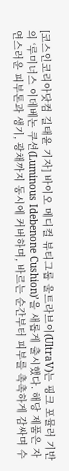[코스인코리아닷컴 길태윤 기자] 바이오 메디컬 뷰티그룹 울트라브이(UltraV)는 핑크 포뮬러 기반의 ‘루미너스 이데베논 쿠션(Luminous Idebenone Cushion)’을 새롭게 출시했다. 해당 제품은 자연스러운 피부톤과 생기, 광채까지 동시에 커버하며, 바르는 순간부터 피부를 촉촉하게 감싸며 수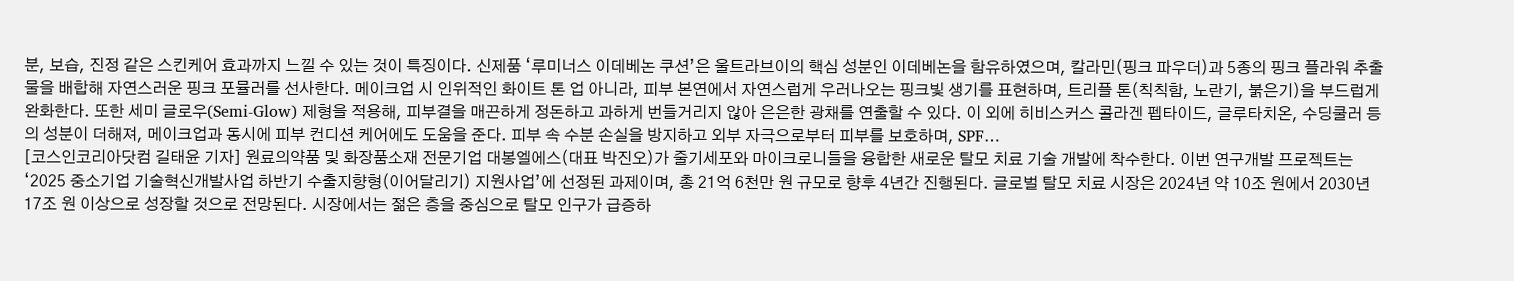분, 보습, 진정 같은 스킨케어 효과까지 느낄 수 있는 것이 특징이다. 신제품 ‘루미너스 이데베논 쿠션’은 울트라브이의 핵심 성분인 이데베논을 함유하였으며, 칼라민(핑크 파우더)과 5종의 핑크 플라워 추출물을 배합해 자연스러운 핑크 포뮬러를 선사한다. 메이크업 시 인위적인 화이트 톤 업 아니라, 피부 본연에서 자연스럽게 우러나오는 핑크빛 생기를 표현하며, 트리플 톤(칙칙함, 노란기, 붉은기)을 부드럽게 완화한다. 또한 세미 글로우(Semi-Glow) 제형을 적용해, 피부결을 매끈하게 정돈하고 과하게 번들거리지 않아 은은한 광채를 연출할 수 있다. 이 외에 히비스커스 콜라겐 펩타이드, 글루타치온, 수딩쿨러 등의 성분이 더해져, 메이크업과 동시에 피부 컨디션 케어에도 도움을 준다. 피부 속 수분 손실을 방지하고 외부 자극으로부터 피부를 보호하며, SPF…
[코스인코리아닷컴 길태윤 기자] 원료의약품 및 화장품소재 전문기업 대봉엘에스(대표 박진오)가 줄기세포와 마이크로니들을 융합한 새로운 탈모 치료 기술 개발에 착수한다. 이번 연구개발 프로젝트는 ‘2025 중소기업 기술혁신개발사업 하반기 수출지향형(이어달리기) 지원사업’에 선정된 과제이며, 총 21억 6천만 원 규모로 향후 4년간 진행된다. 글로벌 탈모 치료 시장은 2024년 약 10조 원에서 2030년 17조 원 이상으로 성장할 것으로 전망된다. 시장에서는 젊은 층을 중심으로 탈모 인구가 급증하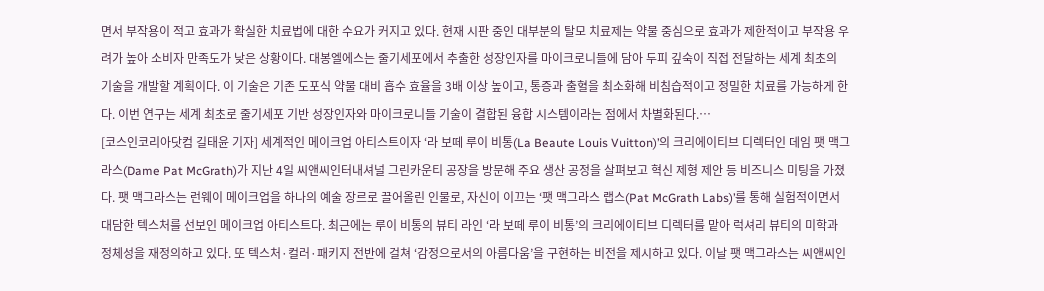면서 부작용이 적고 효과가 확실한 치료법에 대한 수요가 커지고 있다. 현재 시판 중인 대부분의 탈모 치료제는 약물 중심으로 효과가 제한적이고 부작용 우려가 높아 소비자 만족도가 낮은 상황이다. 대봉엘에스는 줄기세포에서 추출한 성장인자를 마이크로니들에 담아 두피 깊숙이 직접 전달하는 세계 최초의 기술을 개발할 계획이다. 이 기술은 기존 도포식 약물 대비 흡수 효율을 3배 이상 높이고, 통증과 출혈을 최소화해 비침습적이고 정밀한 치료를 가능하게 한다. 이번 연구는 세계 최초로 줄기세포 기반 성장인자와 마이크로니들 기술이 결합된 융합 시스템이라는 점에서 차별화된다.…
[코스인코리아닷컴 길태윤 기자] 세계적인 메이크업 아티스트이자 ‘라 보떼 루이 비통(La Beaute Louis Vuitton)’의 크리에이티브 디렉터인 데임 팻 맥그라스(Dame Pat McGrath)가 지난 4일 씨앤씨인터내셔널 그린카운티 공장을 방문해 주요 생산 공정을 살펴보고 혁신 제형 제안 등 비즈니스 미팅을 가졌다. 팻 맥그라스는 런웨이 메이크업을 하나의 예술 장르로 끌어올린 인물로, 자신이 이끄는 ‘팻 맥그라스 랩스(Pat McGrath Labs)’를 통해 실험적이면서 대담한 텍스처를 선보인 메이크업 아티스트다. 최근에는 루이 비통의 뷰티 라인 ‘라 보떼 루이 비통’의 크리에이티브 디렉터를 맡아 럭셔리 뷰티의 미학과 정체성을 재정의하고 있다. 또 텍스처·컬러·패키지 전반에 걸쳐 ‘감정으로서의 아름다움’을 구현하는 비전을 제시하고 있다. 이날 팻 맥그라스는 씨앤씨인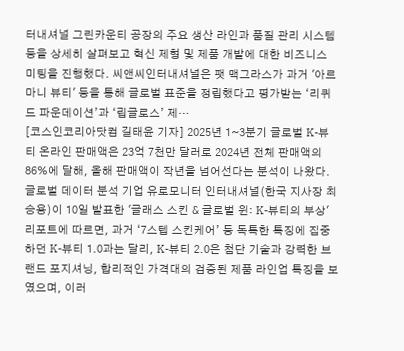터내셔널 그린카운티 공장의 주요 생산 라인과 품질 관리 시스템 등을 상세히 살펴보고 혁신 제형 및 제품 개발에 대한 비즈니스 미팅을 진행했다. 씨앤씨인터내셔널은 팻 맥그라스가 과거 '아르마니 뷰티' 등을 통해 글로벌 표준을 정립했다고 평가받는 ‘리퀴드 파운데이션’과 ‘립글로스’ 제…
[코스인코리아닷컴 길태윤 기자] 2025년 1~3분기 글로벌 K-뷰티 온라인 판매액은 23억 7천만 달러로 2024년 전체 판매액의 86%에 달해, 올해 판매액이 작년을 넘어선다는 분석이 나왔다. 글로벌 데이터 분석 기업 유로모니터 인터내셔널(한국 지사장 최승용)이 10일 발표한 '글래스 스킨 & 글로벌 윈: K-뷰티의 부상' 리포트에 따르면, 과거 ‘7스텝 스킨케어’ 등 독특한 특징에 집중하던 K-뷰티 1.0과는 달리, K-뷰티 2.0은 첨단 기술과 강력한 브랜드 포지셔닝, 합리적인 가격대의 검증된 제품 라인업 특징을 보였으며, 이러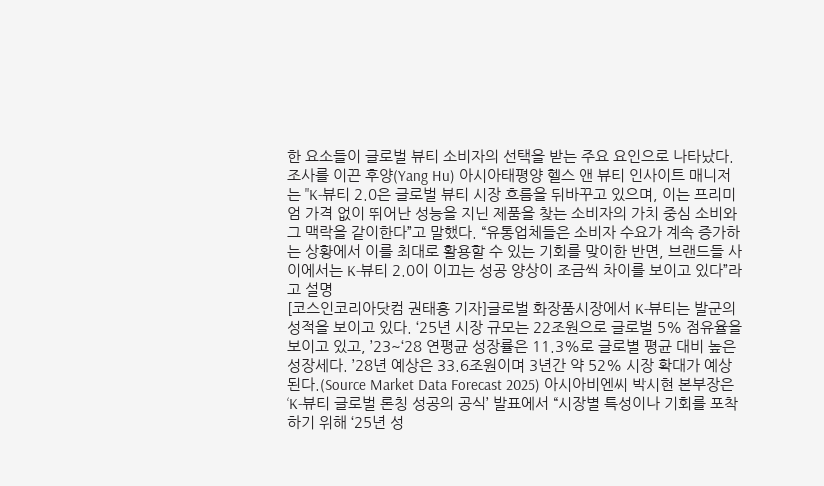한 요소들이 글로벌 뷰티 소비자의 선택을 받는 주요 요인으로 나타났다. 조사를 이끈 후양(Yang Hu) 아시아태평양 헬스 앤 뷰티 인사이트 매니저는 "K-뷰티 2.0은 글로벌 뷰티 시장 흐름을 뒤바꾸고 있으며, 이는 프리미엄 가격 없이 뛰어난 성능을 지닌 제품을 찾는 소비자의 가치 중심 소비와 그 맥락을 같이한다”고 말했다. “유통업체들은 소비자 수요가 계속 증가하는 상황에서 이를 최대로 활용할 수 있는 기회를 맞이한 반면, 브랜드들 사이에서는 K-뷰티 2.0이 이끄는 성공 양상이 조금씩 차이를 보이고 있다”라고 설명
[코스인코리아닷컴 권태흥 기자]글로벌 화장품시장에서 K-뷰티는 발군의 성적을 보이고 있다. ‘25년 시장 규모는 22조원으로 글로벌 5% 점유율을 보이고 있고, ’23~‘28 연평균 성장률은 11.3%로 글로별 평균 대비 높은 성장세다. ’28년 예상은 33.6조원이며 3년간 약 52% 시장 확대가 예상된다.(Source Market Data Forecast 2025) 아시아비엔씨 박시현 본부장은 ‘K-뷰티 글로벌 론칭 성공의 공식’ 발표에서 “시장별 특성이나 기회를 포착하기 위해 ‘25년 성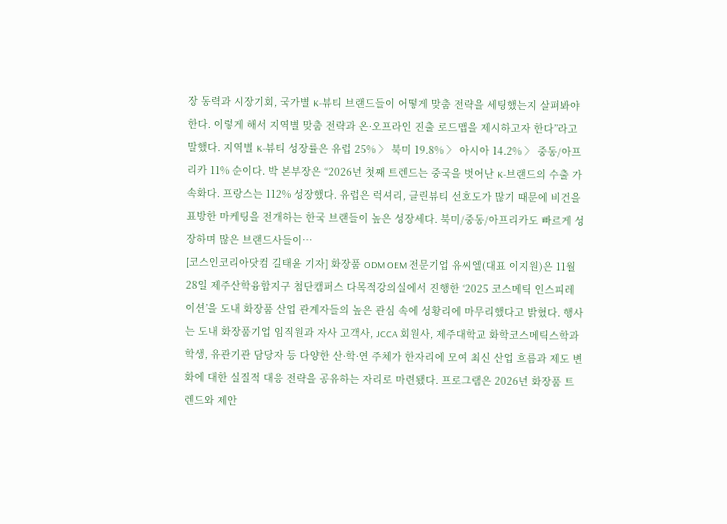장 동력과 시장기회, 국가별 K-뷰티 브랜드들이 어떻게 맞춤 전략을 세팅했는지 살펴봐야 한다. 이렇게 해서 지역별 맞춤 전략과 온·오프라인 진출 로드맵을 제시하고자 한다”라고 말했다. 지역별 K-뷰티 성장률은 유럽 25% 〉 북미 19.8% 〉 아시아 14.2% 〉 중동/아프리카 11% 순이다. 박 본부장은 “2026년 첫째 트렌드는 중국을 벗어난 K-브랜드의 수출 가속화다. 프랑스는 112% 성장했다. 유럽은 럭셔리, 클린뷰티 선호도가 많기 때문에 비건을 표방한 마케팅을 전개하는 한국 브랜들이 높은 성장세다. 북미/중동/아프리카도 빠르게 성장하며 많은 브랜드사들이…
[코스인코리아닷컴 길태윤 기자] 화장품 ODM OEM 전문기업 유씨엘(대표 이지원)은 11월 28일 제주산학융합지구 첨단캠퍼스 다목적강의실에서 진행한 ‘2025 코스메틱 인스피레이션’을 도내 화장품 산업 관계자들의 높은 관심 속에 성황리에 마무리했다고 밝혔다. 행사는 도내 화장품기업 임직원과 자사 고객사, JCCA 회원사, 제주대학교 화학코스메틱스학과 학생, 유관기관 담당자 등 다양한 산·학·연 주체가 한자리에 모여 최신 산업 흐름과 제도 변화에 대한 실질적 대응 전략을 공유하는 자리로 마련됐다. 프로그램은 2026년 화장품 트렌드와 제안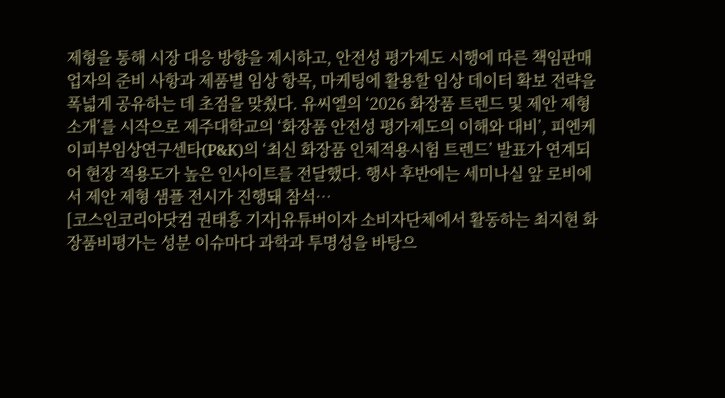제형을 통해 시장 대응 방향을 제시하고, 안전성 평가제도 시행에 따른 책임판매업자의 준비 사항과 제품별 임상 항목, 마케팅에 활용할 임상 데이터 확보 전략을 폭넓게 공유하는 데 초점을 맞췄다. 유씨엘의 ‘2026 화장품 트렌드 및 제안 제형 소개’를 시작으로 제주대학교의 ‘화장품 안전성 평가제도의 이해와 대비’, 피엔케이피부임상연구센타(P&K)의 ‘최신 화장품 인체적용시험 트렌드’ 발표가 연계되어 현장 적용도가 높은 인사이트를 전달했다. 행사 후반에는 세미나실 앞 로비에서 제안 제형 샘플 전시가 진행돼 참석…
[코스인코리아닷컴 권태흥 기자]유튜버이자 소비자단체에서 활동하는 최지현 화장품비평가는 성분 이슈마다 과학과 투명성을 바탕으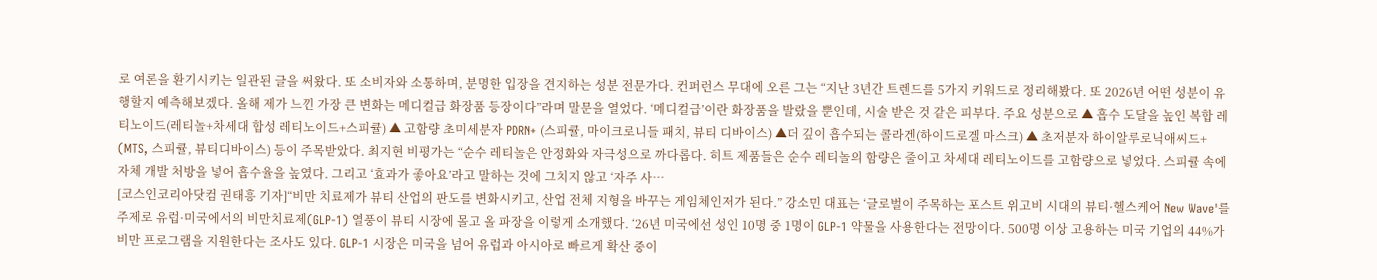로 여론을 환기시키는 일관된 글을 써왔다. 또 소비자와 소통하며, 분명한 입장을 견지하는 성분 전문가다. 컨퍼런스 무대에 오른 그는 “지난 3년간 트렌드를 5가지 키워드로 정리해봤다. 또 2026년 어떤 성분이 유행할지 예측해보겠다. 올해 제가 느낀 가장 큰 변화는 메디컬급 화장품 등장이다”라며 말문을 열었다. ‘메디컬급’이란 화장품을 발랐을 뿐인데, 시술 받은 것 같은 피부다. 주요 성분으로 ▲ 흡수 도달을 높인 복합 레티노이드(레티놀+차세대 합성 레티노이드+스피큘) ▲ 고함량 초미세분자 PDRN+ (스피큘, 마이크로니들 패치, 뷰티 디바이스) ▲더 깊이 흡수되는 콜라겐(하이드로겔 마스크) ▲ 초저분자 하이알루로닉애씨드+ (MTS, 스피큘, 뷰티디바이스) 등이 주목받았다. 최지현 비평가는 “순수 레티놀은 안정화와 자극성으로 까다롭다. 히트 제품들은 순수 레티놀의 함량은 줄이고 차세대 레티노이드를 고함량으로 넣었다. 스피큘 속에 자체 개발 처방을 넣어 흡수율을 높였다. 그리고 ‘효과가 좋아요’라고 말하는 것에 그치지 않고 ‘자주 사…
[코스인코리아닷컴 권태흥 기자]“비만 치료제가 뷰티 산업의 판도를 변화시키고, 산업 전체 지형을 바꾸는 게임체인저가 된다.” 강소민 대표는 ‘글로벌이 주목하는 포스트 위고비 시대의 뷰티·헬스케어 New Wave'를 주제로 유럽·미국에서의 비만치료제(GLP-1) 열풍이 뷰티 시장에 몰고 올 파장을 이렇게 소개했다. ‘26년 미국에선 성인 10명 중 1명이 GLP-1 약물을 사용한다는 전망이다. 500명 이상 고용하는 미국 기업의 44%가 비만 프로그램을 지원한다는 조사도 있다. GLP-1 시장은 미국을 넘어 유럽과 아시아로 빠르게 확산 중이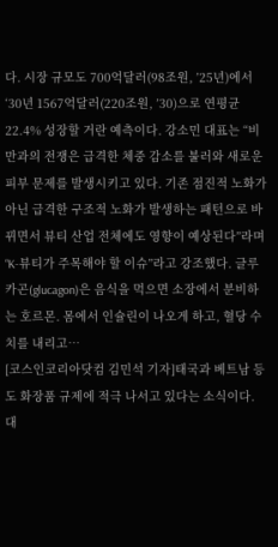다. 시장 규모도 700억달러(98조원, ’25년)에서 ‘30년 1567억달러(220조원, ’30)으로 연평균 22.4% 성장할 거란 예측이다. 강소민 대표는 “비만과의 전쟁은 급격한 체중 감소를 불러와 새로운 피부 문제를 발생시키고 있다. 기존 점진적 노화가 아닌 급격한 구조적 노화가 발생하는 패턴으로 바뀌면서 뷰티 산업 전체에도 영향이 예상된다”라며 “K-뷰티가 주목해야 할 이슈”라고 강조했다. 글루카곤(glucagon)은 음식을 먹으면 소장에서 분비하는 호르몬. 몸에서 인슐린이 나오게 하고, 혈당 수치를 내리고…
[코스인코리아닷컴 김민석 기자]태국과 베트남 등도 화장품 규제에 적극 나서고 있다는 소식이다. 대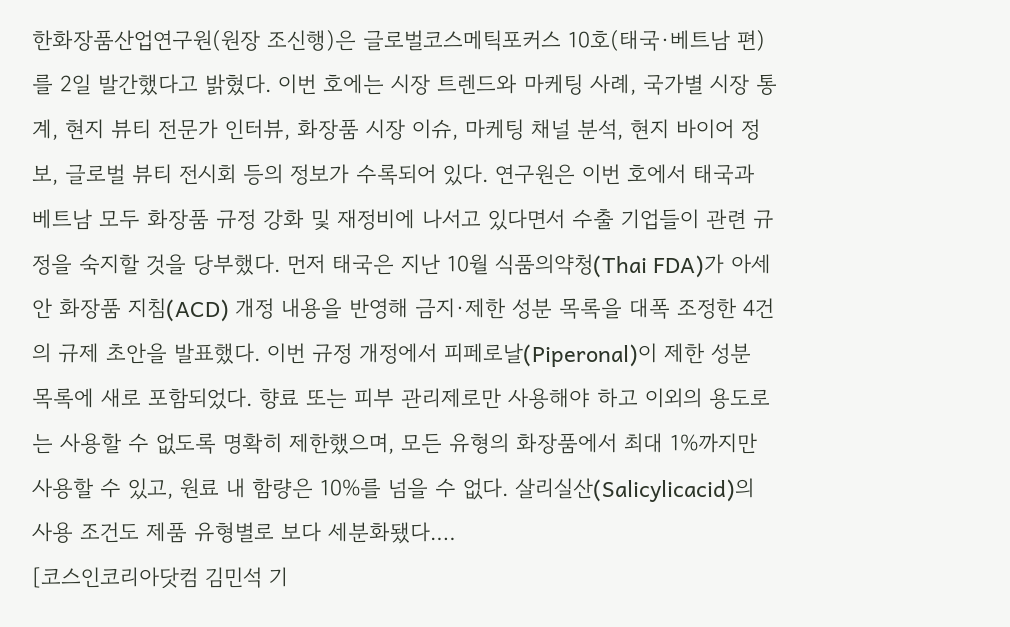한화장품산업연구원(원장 조신행)은 글로벌코스메틱포커스 10호(태국·베트남 편)를 2일 발간했다고 밝혔다. 이번 호에는 시장 트렌드와 마케팅 사례, 국가별 시장 통계, 현지 뷰티 전문가 인터뷰, 화장품 시장 이슈, 마케팅 채널 분석, 현지 바이어 정보, 글로벌 뷰티 전시회 등의 정보가 수록되어 있다. 연구원은 이번 호에서 태국과 베트남 모두 화장품 규정 강화 및 재정비에 나서고 있다면서 수출 기업들이 관련 규정을 숙지할 것을 당부했다. 먼저 태국은 지난 10월 식품의약청(Thai FDA)가 아세안 화장품 지침(ACD) 개정 내용을 반영해 금지·제한 성분 목록을 대폭 조정한 4건의 규제 초안을 발표했다. 이번 규정 개정에서 피페로날(Piperonal)이 제한 성분 목록에 새로 포함되었다. 향료 또는 피부 관리제로만 사용해야 하고 이외의 용도로는 사용할 수 없도록 명확히 제한했으며, 모든 유형의 화장품에서 최대 1%까지만 사용할 수 있고, 원료 내 함량은 10%를 넘을 수 없다. 살리실산(Salicylicacid)의 사용 조건도 제품 유형별로 보다 세분화됐다.…
[코스인코리아닷컴 김민석 기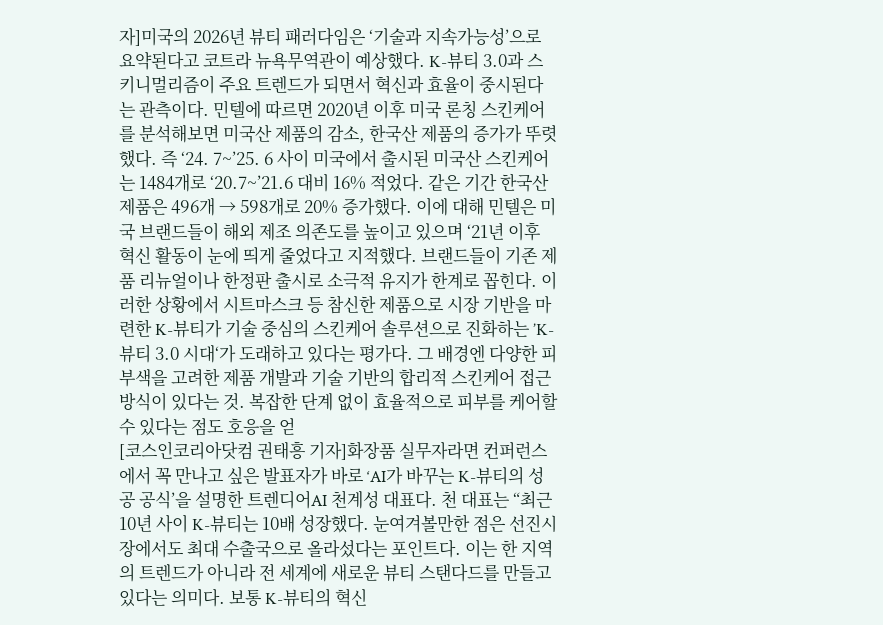자]미국의 2026년 뷰티 패러다임은 ‘기술과 지속가능성’으로 요약된다고 코트라 뉴욕무역관이 예상했다. K-뷰티 3.0과 스키니멀리즘이 주요 트렌드가 되면서 혁신과 효율이 중시된다는 관측이다. 민텔에 따르면 2020년 이후 미국 론칭 스킨케어를 분석해보면 미국산 제품의 감소, 한국산 제품의 증가가 뚜렷했다. 즉 ‘24. 7~’25. 6 사이 미국에서 출시된 미국산 스킨케어는 1484개로 ‘20.7~’21.6 대비 16% 적었다. 같은 기간 한국산 제품은 496개 → 598개로 20% 증가했다. 이에 대해 민텔은 미국 브랜드들이 해외 제조 의존도를 높이고 있으며 ‘21년 이후 혁신 활동이 눈에 띄게 줄었다고 지적했다. 브랜드들이 기존 제품 리뉴얼이나 한정판 출시로 소극적 유지가 한계로 꼽힌다. 이러한 상황에서 시트마스크 등 참신한 제품으로 시장 기반을 마련한 K-뷰티가 기술 중심의 스킨케어 솔루션으로 진화하는 ’K-뷰티 3.0 시대‘가 도래하고 있다는 평가다. 그 배경엔 다양한 피부색을 고려한 제품 개발과 기술 기반의 합리적 스킨케어 접근 방식이 있다는 것. 복잡한 단계 없이 효율적으로 피부를 케어할 수 있다는 점도 호응을 얻
[코스인코리아닷컴 권태흥 기자]화장품 실무자라면 컨퍼런스에서 꼭 만나고 싶은 발표자가 바로 ‘AI가 바꾸는 K-뷰티의 성공 공식’을 설명한 트렌디어AI 천계성 대표다. 천 대표는 “최근 10년 사이 K-뷰티는 10배 성장했다. 눈여겨볼만한 점은 선진시장에서도 최대 수출국으로 올라섰다는 포인트다. 이는 한 지역의 트렌드가 아니라 전 세계에 새로운 뷰티 스탠다드를 만들고 있다는 의미다. 보통 K-뷰티의 혁신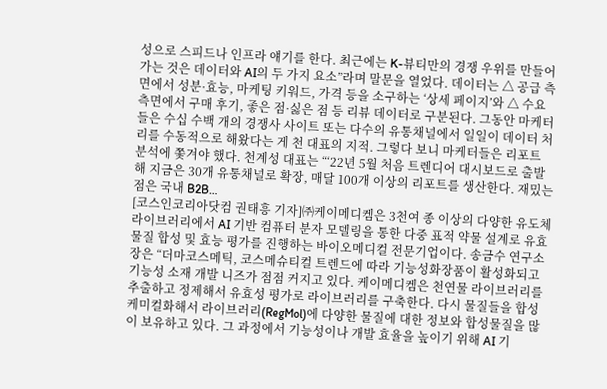성으로 스피드나 인프라 얘기를 한다. 최근에는 K-뷰티만의 경쟁 우위를 만들어 가는 것은 데이터와 AI의 두 가지 요소”라며 말문을 열었다. 데이터는 △ 공급 측면에서 성분·효능, 마케팅 키워드, 가격 등을 소구하는 ‘상세 페이지’와 △ 수요 측면에서 구매 후기, 좋은 점·싫은 점 등 리뷰 데이터로 구분된다. 그동안 마케터들은 수십 수백 개의 경쟁사 사이트 또는 다수의 유통채널에서 일일이 데이터 처리를 수동적으로 해왔다는 게 천 대표의 지적. 그렇다 보니 마케터들은 리포트 분석에 쫓겨야 했다. 천계성 대표는 “‘22년 5월 처음 트렌디어 대시보드로 출발해 지금은 30개 유통채널로 확장, 매달 100개 이상의 리포트를 생산한다. 재밌는 점은 국내 B2B…
[코스인코리아닷컴 권태흥 기자]㈜케이메디켐은 3천여 종 이상의 다양한 유도체 라이브러리에서 AI 기반 컴퓨터 분자 모델링을 통한 다중 표적 약물 설계로 유효 물질 합성 및 효능 평가를 진행하는 바이오메디컬 전문기업이다. 송금수 연구소장은 “더마코스메틱, 코스메슈티컬 트렌드에 따라 기능성화장품이 활성화되고 기능성 소재 개발 니즈가 점점 커지고 있다. 케이메디켐은 천연물 라이브러리를 추출하고 정제해서 유효성 평가로 라이브러리를 구축한다. 다시 물질들을 합성 케미컬화해서 라이브러리(RegMol)에 다양한 물질에 대한 정보와 합성물질을 많이 보유하고 있다. 그 과정에서 기능성이나 개발 효율을 높이기 위해 AI 기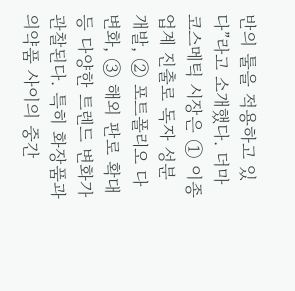반의 툴을 적용하고 있다”라고 소개했다. 더마코스메틱 시장은 ① 이종업계 진출로 독자 성분 개발, ② 포트폴리오 다변화, ③ 해외 판로 확대 등 다양한 트렌드 변화가 관찰된다. 특히 화장품과 의약품 사이의 중간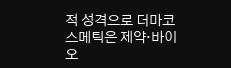적 성격으로 더마코스메틱은 제약·바이오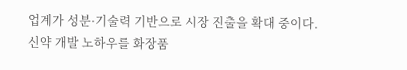업계가 성분·기술력 기반으로 시장 진출을 확대 중이다. 신약 개발 노하우를 화장품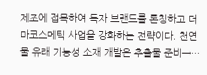제조에 접목하여 독자 브랜드를 론칭하고 더마코스메틱 사업을 강화하는 전략이다. 천연물 유래 기능성 소재 개발은 추출물 준비→…